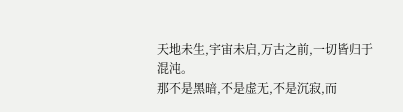天地未生,宇宙未启,万古之前,一切皆归于混沌。
那不是黑暗,不是虚无,不是沉寂,而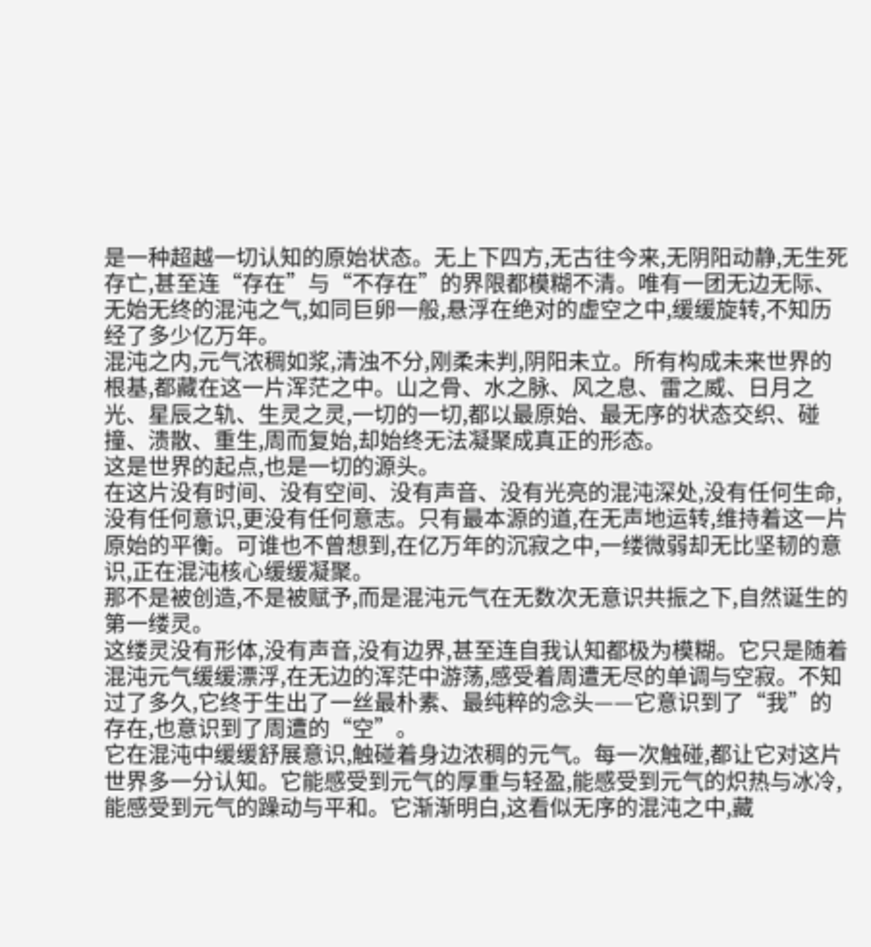是一种超越一切认知的原始状态。无上下四方,无古往今来,无阴阳动静,无生死存亡,甚至连“存在”与“不存在”的界限都模糊不清。唯有一团无边无际、无始无终的混沌之气,如同巨卵一般,悬浮在绝对的虚空之中,缓缓旋转,不知历经了多少亿万年。
混沌之内,元气浓稠如浆,清浊不分,刚柔未判,阴阳未立。所有构成未来世界的根基,都藏在这一片浑茫之中。山之骨、水之脉、风之息、雷之威、日月之光、星辰之轨、生灵之灵,一切的一切,都以最原始、最无序的状态交织、碰撞、溃散、重生,周而复始,却始终无法凝聚成真正的形态。
这是世界的起点,也是一切的源头。
在这片没有时间、没有空间、没有声音、没有光亮的混沌深处,没有任何生命,没有任何意识,更没有任何意志。只有最本源的道,在无声地运转,维持着这一片原始的平衡。可谁也不曾想到,在亿万年的沉寂之中,一缕微弱却无比坚韧的意识,正在混沌核心缓缓凝聚。
那不是被创造,不是被赋予,而是混沌元气在无数次无意识共振之下,自然诞生的第一缕灵。
这缕灵没有形体,没有声音,没有边界,甚至连自我认知都极为模糊。它只是随着混沌元气缓缓漂浮,在无边的浑茫中游荡,感受着周遭无尽的单调与空寂。不知过了多久,它终于生出了一丝最朴素、最纯粹的念头——它意识到了“我”的存在,也意识到了周遭的“空”。
它在混沌中缓缓舒展意识,触碰着身边浓稠的元气。每一次触碰,都让它对这片世界多一分认知。它能感受到元气的厚重与轻盈,能感受到元气的炽热与冰冷,能感受到元气的躁动与平和。它渐渐明白,这看似无序的混沌之中,藏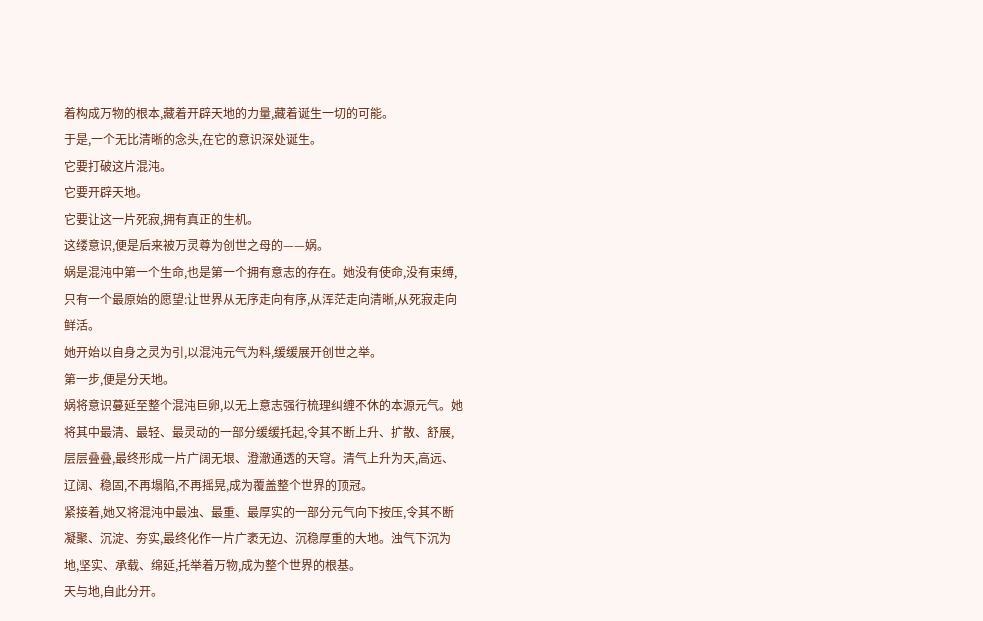着构成万物的根本,藏着开辟天地的力量,藏着诞生一切的可能。
于是,一个无比清晰的念头,在它的意识深处诞生。
它要打破这片混沌。
它要开辟天地。
它要让这一片死寂,拥有真正的生机。
这缕意识,便是后来被万灵尊为创世之母的——娲。
娲是混沌中第一个生命,也是第一个拥有意志的存在。她没有使命,没有束缚,只有一个最原始的愿望:让世界从无序走向有序,从浑茫走向清晰,从死寂走向鲜活。
她开始以自身之灵为引,以混沌元气为料,缓缓展开创世之举。
第一步,便是分天地。
娲将意识蔓延至整个混沌巨卵,以无上意志强行梳理纠缠不休的本源元气。她将其中最清、最轻、最灵动的一部分缓缓托起,令其不断上升、扩散、舒展,层层叠叠,最终形成一片广阔无垠、澄澈通透的天穹。清气上升为天,高远、辽阔、稳固,不再塌陷,不再摇晃,成为覆盖整个世界的顶冠。
紧接着,她又将混沌中最浊、最重、最厚实的一部分元气向下按压,令其不断凝聚、沉淀、夯实,最终化作一片广袤无边、沉稳厚重的大地。浊气下沉为地,坚实、承载、绵延,托举着万物,成为整个世界的根基。
天与地,自此分开。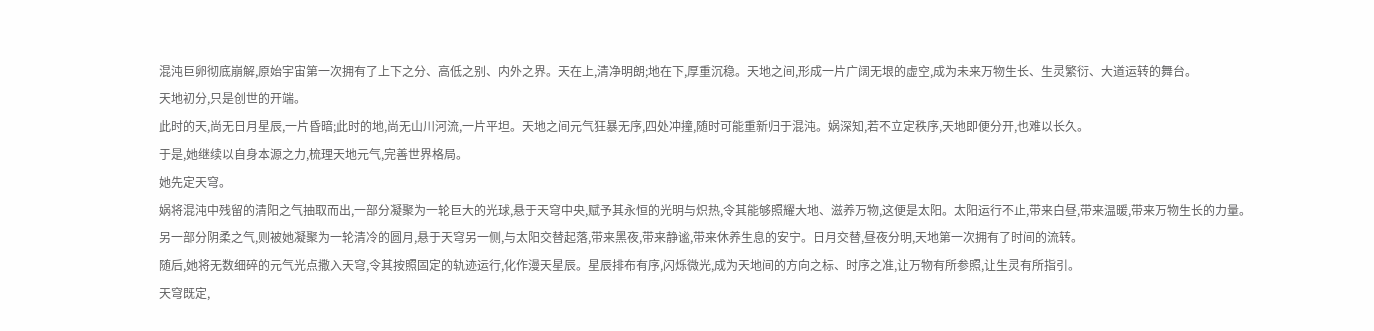混沌巨卵彻底崩解,原始宇宙第一次拥有了上下之分、高低之别、内外之界。天在上,清净明朗;地在下,厚重沉稳。天地之间,形成一片广阔无垠的虚空,成为未来万物生长、生灵繁衍、大道运转的舞台。
天地初分,只是创世的开端。
此时的天,尚无日月星辰,一片昏暗;此时的地,尚无山川河流,一片平坦。天地之间元气狂暴无序,四处冲撞,随时可能重新归于混沌。娲深知,若不立定秩序,天地即便分开,也难以长久。
于是,她继续以自身本源之力,梳理天地元气,完善世界格局。
她先定天穹。
娲将混沌中残留的清阳之气抽取而出,一部分凝聚为一轮巨大的光球,悬于天穹中央,赋予其永恒的光明与炽热,令其能够照耀大地、滋养万物,这便是太阳。太阳运行不止,带来白昼,带来温暖,带来万物生长的力量。
另一部分阴柔之气,则被她凝聚为一轮清冷的圆月,悬于天穹另一侧,与太阳交替起落,带来黑夜,带来静谧,带来休养生息的安宁。日月交替,昼夜分明,天地第一次拥有了时间的流转。
随后,她将无数细碎的元气光点撒入天穹,令其按照固定的轨迹运行,化作漫天星辰。星辰排布有序,闪烁微光,成为天地间的方向之标、时序之准,让万物有所参照,让生灵有所指引。
天穹既定,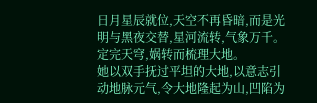日月星辰就位,天空不再昏暗,而是光明与黑夜交替,星河流转,气象万千。
定完天穹,娲转而梳理大地。
她以双手抚过平坦的大地,以意志引动地脉元气,令大地隆起为山,凹陷为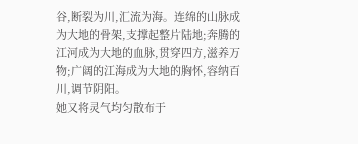谷,断裂为川,汇流为海。连绵的山脉成为大地的骨架,支撑起整片陆地;奔腾的江河成为大地的血脉,贯穿四方,滋养万物;广阔的江海成为大地的胸怀,容纳百川,调节阴阳。
她又将灵气均匀散布于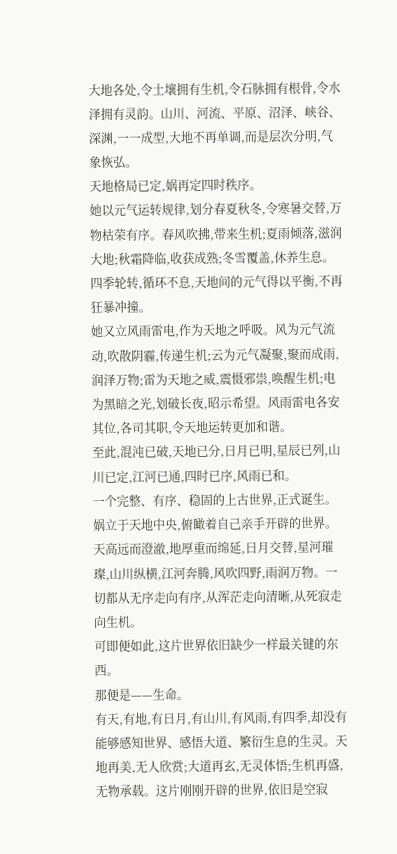大地各处,令土壤拥有生机,令石脉拥有根骨,令水泽拥有灵韵。山川、河流、平原、沼泽、峡谷、深渊,一一成型,大地不再单调,而是层次分明,气象恢弘。
天地格局已定,娲再定四时秩序。
她以元气运转规律,划分春夏秋冬,令寒暑交替,万物枯荣有序。春风吹拂,带来生机;夏雨倾落,滋润大地;秋霜降临,收获成熟;冬雪覆盖,休养生息。四季轮转,循环不息,天地间的元气得以平衡,不再狂暴冲撞。
她又立风雨雷电,作为天地之呼吸。风为元气流动,吹散阴霾,传递生机;云为元气凝聚,聚而成雨,润泽万物;雷为天地之威,震慑邪祟,唤醒生机;电为黑暗之光,划破长夜,昭示希望。风雨雷电各安其位,各司其职,令天地运转更加和谐。
至此,混沌已破,天地已分,日月已明,星辰已列,山川已定,江河已通,四时已序,风雨已和。
一个完整、有序、稳固的上古世界,正式诞生。
娲立于天地中央,俯瞰着自己亲手开辟的世界。
天高远而澄澈,地厚重而绵延,日月交替,星河璀璨,山川纵横,江河奔腾,风吹四野,雨润万物。一切都从无序走向有序,从浑茫走向清晰,从死寂走向生机。
可即便如此,这片世界依旧缺少一样最关键的东西。
那便是——生命。
有天,有地,有日月,有山川,有风雨,有四季,却没有能够感知世界、感悟大道、繁衍生息的生灵。天地再美,无人欣赏;大道再玄,无灵体悟;生机再盛,无物承载。这片刚刚开辟的世界,依旧是空寂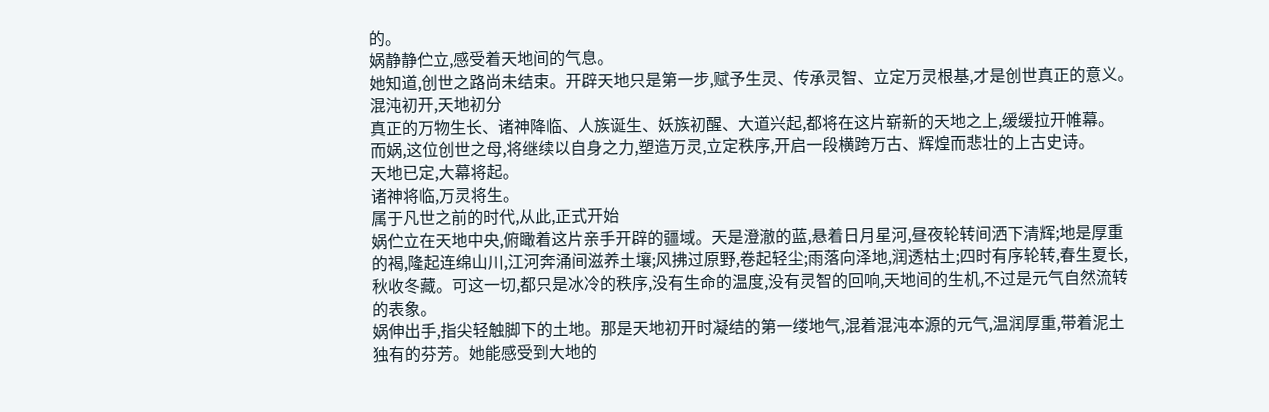的。
娲静静伫立,感受着天地间的气息。
她知道,创世之路尚未结束。开辟天地只是第一步,赋予生灵、传承灵智、立定万灵根基,才是创世真正的意义。
混沌初开,天地初分
真正的万物生长、诸神降临、人族诞生、妖族初醒、大道兴起,都将在这片崭新的天地之上,缓缓拉开帷幕。
而娲,这位创世之母,将继续以自身之力,塑造万灵,立定秩序,开启一段横跨万古、辉煌而悲壮的上古史诗。
天地已定,大幕将起。
诸神将临,万灵将生。
属于凡世之前的时代,从此,正式开始
娲伫立在天地中央,俯瞰着这片亲手开辟的疆域。天是澄澈的蓝,悬着日月星河,昼夜轮转间洒下清辉;地是厚重的褐,隆起连绵山川,江河奔涌间滋养土壤;风拂过原野,卷起轻尘;雨落向泽地,润透枯土;四时有序轮转,春生夏长,秋收冬藏。可这一切,都只是冰冷的秩序,没有生命的温度,没有灵智的回响,天地间的生机,不过是元气自然流转的表象。
娲伸出手,指尖轻触脚下的土地。那是天地初开时凝结的第一缕地气,混着混沌本源的元气,温润厚重,带着泥土独有的芬芳。她能感受到大地的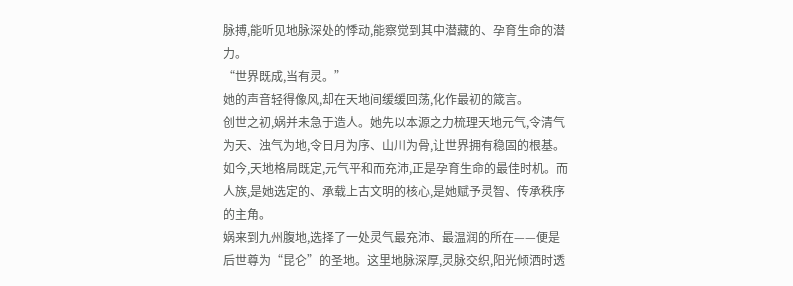脉搏,能听见地脉深处的悸动,能察觉到其中潜藏的、孕育生命的潜力。
“世界既成,当有灵。”
她的声音轻得像风,却在天地间缓缓回荡,化作最初的箴言。
创世之初,娲并未急于造人。她先以本源之力梳理天地元气,令清气为天、浊气为地,令日月为序、山川为骨,让世界拥有稳固的根基。如今,天地格局既定,元气平和而充沛,正是孕育生命的最佳时机。而人族,是她选定的、承载上古文明的核心,是她赋予灵智、传承秩序的主角。
娲来到九州腹地,选择了一处灵气最充沛、最温润的所在——便是后世尊为“昆仑”的圣地。这里地脉深厚,灵脉交织,阳光倾洒时透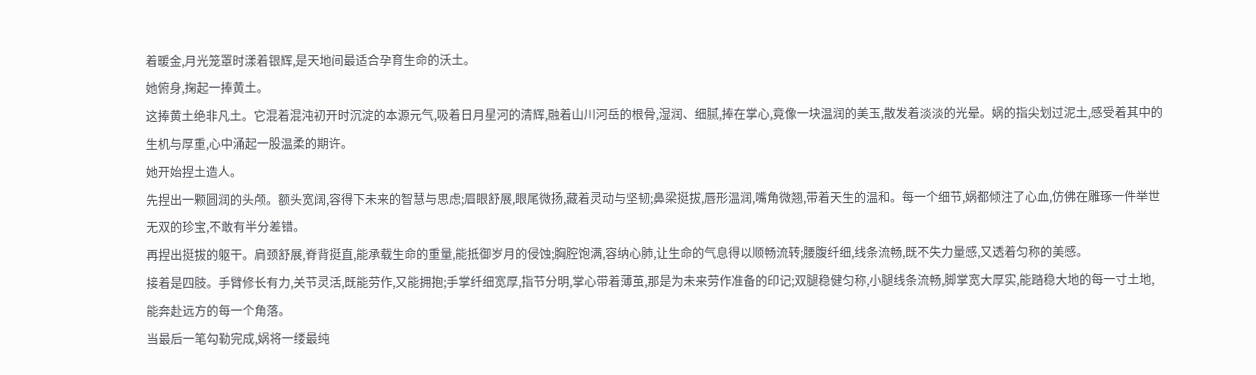着暖金,月光笼罩时漾着银辉,是天地间最适合孕育生命的沃土。
她俯身,掬起一捧黄土。
这捧黄土绝非凡土。它混着混沌初开时沉淀的本源元气,吸着日月星河的清辉,融着山川河岳的根骨,湿润、细腻,捧在掌心,竟像一块温润的美玉,散发着淡淡的光晕。娲的指尖划过泥土,感受着其中的生机与厚重,心中涌起一股温柔的期许。
她开始捏土造人。
先捏出一颗圆润的头颅。额头宽阔,容得下未来的智慧与思虑;眉眼舒展,眼尾微扬,藏着灵动与坚韧;鼻梁挺拔,唇形温润,嘴角微翘,带着天生的温和。每一个细节,娲都倾注了心血,仿佛在雕琢一件举世无双的珍宝,不敢有半分差错。
再捏出挺拔的躯干。肩颈舒展,脊背挺直,能承载生命的重量,能抵御岁月的侵蚀;胸腔饱满,容纳心肺,让生命的气息得以顺畅流转;腰腹纤细,线条流畅,既不失力量感,又透着匀称的美感。
接着是四肢。手臂修长有力,关节灵活,既能劳作,又能拥抱;手掌纤细宽厚,指节分明,掌心带着薄茧,那是为未来劳作准备的印记;双腿稳健匀称,小腿线条流畅,脚掌宽大厚实,能踏稳大地的每一寸土地,能奔赴远方的每一个角落。
当最后一笔勾勒完成,娲将一缕最纯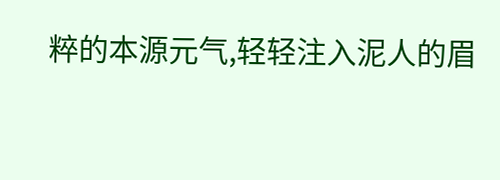粹的本源元气,轻轻注入泥人的眉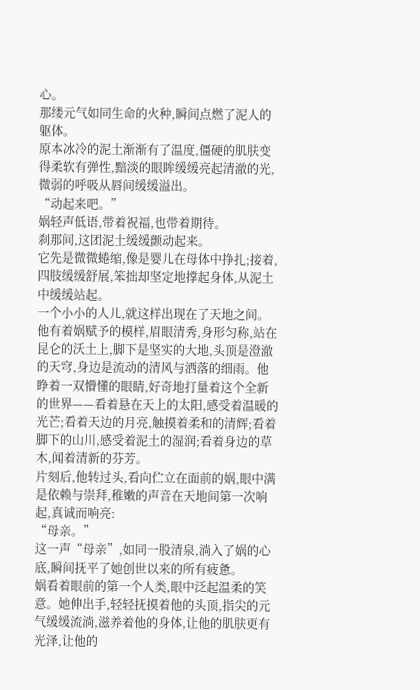心。
那缕元气如同生命的火种,瞬间点燃了泥人的躯体。
原本冰冷的泥土渐渐有了温度,僵硬的肌肤变得柔软有弹性,黯淡的眼眸缓缓亮起清澈的光,微弱的呼吸从唇间缓缓溢出。
“动起来吧。”
娲轻声低语,带着祝福,也带着期待。
刹那间,这团泥土缓缓颤动起来。
它先是微微蜷缩,像是婴儿在母体中挣扎;接着,四肢缓缓舒展,笨拙却坚定地撑起身体,从泥土中缓缓站起。
一个小小的人儿,就这样出现在了天地之间。
他有着娲赋予的模样,眉眼清秀,身形匀称,站在昆仑的沃土上,脚下是坚实的大地,头顶是澄澈的天穹,身边是流动的清风与洒落的细雨。他睁着一双懵懂的眼睛,好奇地打量着这个全新的世界——看着悬在天上的太阳,感受着温暖的光芒;看着天边的月亮,触摸着柔和的清辉;看着脚下的山川,感受着泥土的湿润;看着身边的草木,闻着清新的芬芳。
片刻后,他转过头,看向伫立在面前的娲,眼中满是依赖与崇拜,稚嫩的声音在天地间第一次响起,真诚而响亮:
“母亲。”
这一声“母亲”,如同一股清泉,淌入了娲的心底,瞬间抚平了她创世以来的所有疲惫。
娲看着眼前的第一个人类,眼中泛起温柔的笑意。她伸出手,轻轻抚摸着他的头顶,指尖的元气缓缓流淌,滋养着他的身体,让他的肌肤更有光泽,让他的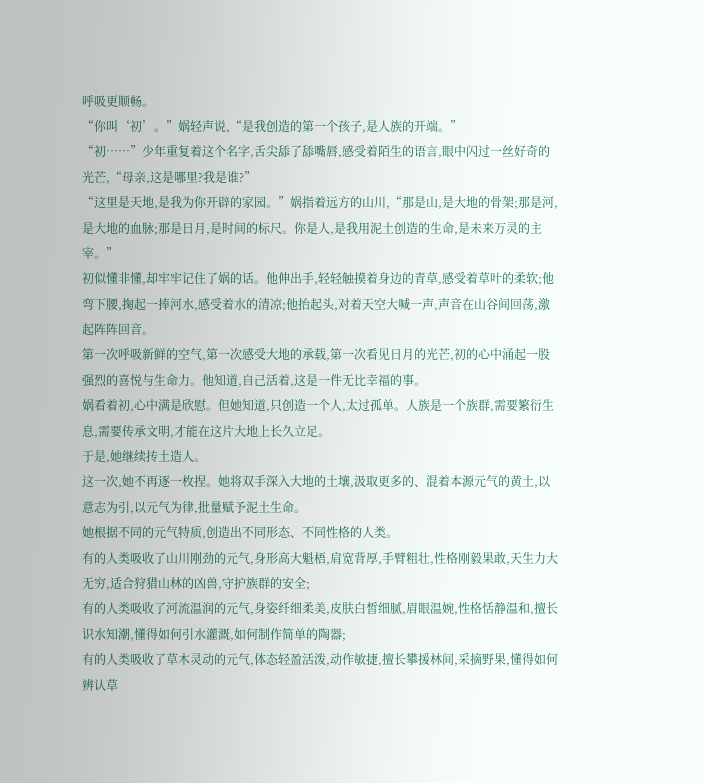呼吸更顺畅。
“你叫‘初’。”娲轻声说,“是我创造的第一个孩子,是人族的开端。”
“初……”少年重复着这个名字,舌尖舔了舔嘴唇,感受着陌生的语言,眼中闪过一丝好奇的光芒,“母亲,这是哪里?我是谁?”
“这里是天地,是我为你开辟的家园。”娲指着远方的山川,“那是山,是大地的骨架;那是河,是大地的血脉;那是日月,是时间的标尺。你是人,是我用泥土创造的生命,是未来万灵的主宰。”
初似懂非懂,却牢牢记住了娲的话。他伸出手,轻轻触摸着身边的青草,感受着草叶的柔软;他弯下腰,掬起一捧河水,感受着水的清凉;他抬起头,对着天空大喊一声,声音在山谷间回荡,激起阵阵回音。
第一次呼吸新鲜的空气,第一次感受大地的承载,第一次看见日月的光芒,初的心中涌起一股强烈的喜悦与生命力。他知道,自己活着,这是一件无比幸福的事。
娲看着初,心中满是欣慰。但她知道,只创造一个人,太过孤单。人族是一个族群,需要繁衍生息,需要传承文明,才能在这片大地上长久立足。
于是,她继续抟土造人。
这一次,她不再逐一枚捏。她将双手深入大地的土壤,汲取更多的、混着本源元气的黄土,以意志为引,以元气为律,批量赋予泥土生命。
她根据不同的元气特质,创造出不同形态、不同性格的人类。
有的人类吸收了山川刚劲的元气,身形高大魁梧,肩宽背厚,手臂粗壮,性格刚毅果敢,天生力大无穷,适合狩猎山林的凶兽,守护族群的安全;
有的人类吸收了河流温润的元气,身姿纤细柔美,皮肤白皙细腻,眉眼温婉,性格恬静温和,擅长识水知潮,懂得如何引水灌溉,如何制作简单的陶器;
有的人类吸收了草木灵动的元气,体态轻盈活泼,动作敏捷,擅长攀援林间,采摘野果,懂得如何辨认草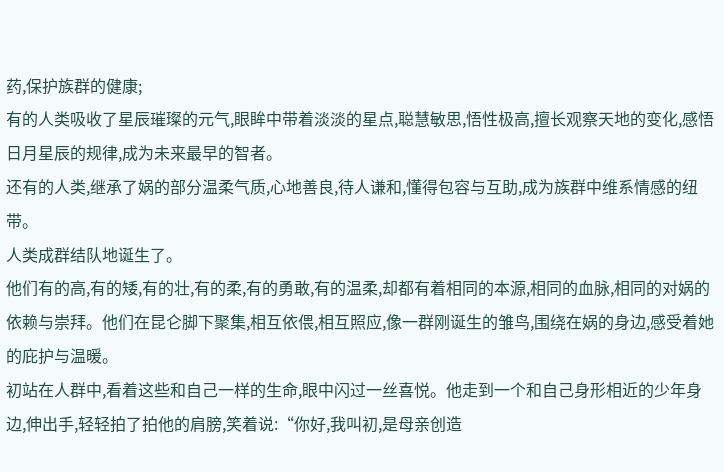药,保护族群的健康;
有的人类吸收了星辰璀璨的元气,眼眸中带着淡淡的星点,聪慧敏思,悟性极高,擅长观察天地的变化,感悟日月星辰的规律,成为未来最早的智者。
还有的人类,继承了娲的部分温柔气质,心地善良,待人谦和,懂得包容与互助,成为族群中维系情感的纽带。
人类成群结队地诞生了。
他们有的高,有的矮,有的壮,有的柔,有的勇敢,有的温柔,却都有着相同的本源,相同的血脉,相同的对娲的依赖与崇拜。他们在昆仑脚下聚集,相互依偎,相互照应,像一群刚诞生的雏鸟,围绕在娲的身边,感受着她的庇护与温暖。
初站在人群中,看着这些和自己一样的生命,眼中闪过一丝喜悦。他走到一个和自己身形相近的少年身边,伸出手,轻轻拍了拍他的肩膀,笑着说:“你好,我叫初,是母亲创造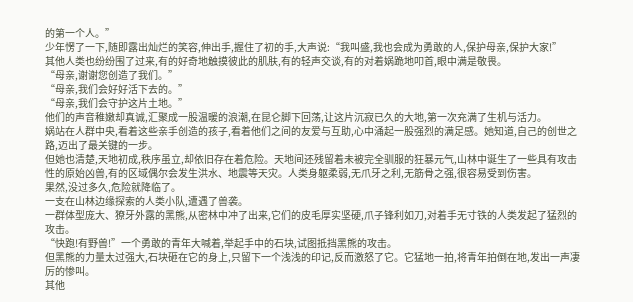的第一个人。”
少年愣了一下,随即露出灿烂的笑容,伸出手,握住了初的手,大声说:“我叫盛,我也会成为勇敢的人,保护母亲,保护大家!”
其他人类也纷纷围了过来,有的好奇地触摸彼此的肌肤,有的轻声交谈,有的对着娲跪地叩首,眼中满是敬畏。
“母亲,谢谢您创造了我们。”
“母亲,我们会好好活下去的。”
“母亲,我们会守护这片土地。”
他们的声音稚嫩却真诚,汇聚成一股温暖的浪潮,在昆仑脚下回荡,让这片沉寂已久的大地,第一次充满了生机与活力。
娲站在人群中央,看着这些亲手创造的孩子,看着他们之间的友爱与互助,心中涌起一股强烈的满足感。她知道,自己的创世之路,迈出了最关键的一步。
但她也清楚,天地初成,秩序虽立,却依旧存在着危险。天地间还残留着未被完全驯服的狂暴元气,山林中诞生了一些具有攻击性的原始凶兽,有的区域偶尔会发生洪水、地震等天灾。人类身躯柔弱,无爪牙之利,无筋骨之强,很容易受到伤害。
果然,没过多久,危险就降临了。
一支在山林边缘探索的人类小队,遭遇了兽袭。
一群体型庞大、獠牙外露的黑熊,从密林中冲了出来,它们的皮毛厚实坚硬,爪子锋利如刀,对着手无寸铁的人类发起了猛烈的攻击。
“快跑!有野兽!”一个勇敢的青年大喊着,举起手中的石块,试图抵挡黑熊的攻击。
但黑熊的力量太过强大,石块砸在它的身上,只留下一个浅浅的印记,反而激怒了它。它猛地一拍,将青年拍倒在地,发出一声凄厉的惨叫。
其他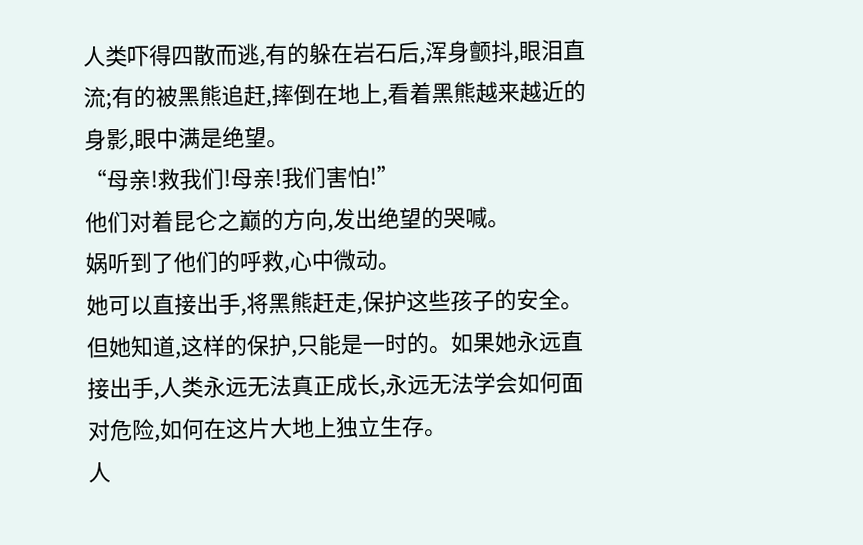人类吓得四散而逃,有的躲在岩石后,浑身颤抖,眼泪直流;有的被黑熊追赶,摔倒在地上,看着黑熊越来越近的身影,眼中满是绝望。
“母亲!救我们!母亲!我们害怕!”
他们对着昆仑之巅的方向,发出绝望的哭喊。
娲听到了他们的呼救,心中微动。
她可以直接出手,将黑熊赶走,保护这些孩子的安全。但她知道,这样的保护,只能是一时的。如果她永远直接出手,人类永远无法真正成长,永远无法学会如何面对危险,如何在这片大地上独立生存。
人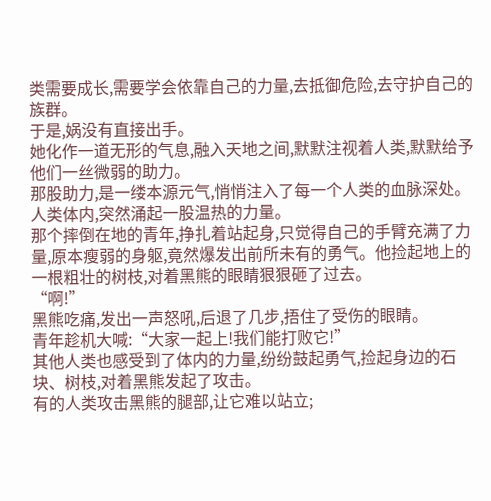类需要成长,需要学会依靠自己的力量,去抵御危险,去守护自己的族群。
于是,娲没有直接出手。
她化作一道无形的气息,融入天地之间,默默注视着人类,默默给予他们一丝微弱的助力。
那股助力,是一缕本源元气,悄悄注入了每一个人类的血脉深处。
人类体内,突然涌起一股温热的力量。
那个摔倒在地的青年,挣扎着站起身,只觉得自己的手臂充满了力量,原本瘦弱的身躯,竟然爆发出前所未有的勇气。他捡起地上的一根粗壮的树枝,对着黑熊的眼睛狠狠砸了过去。
“啊!”
黑熊吃痛,发出一声怒吼,后退了几步,捂住了受伤的眼睛。
青年趁机大喊:“大家一起上!我们能打败它!”
其他人类也感受到了体内的力量,纷纷鼓起勇气,捡起身边的石块、树枝,对着黑熊发起了攻击。
有的人类攻击黑熊的腿部,让它难以站立;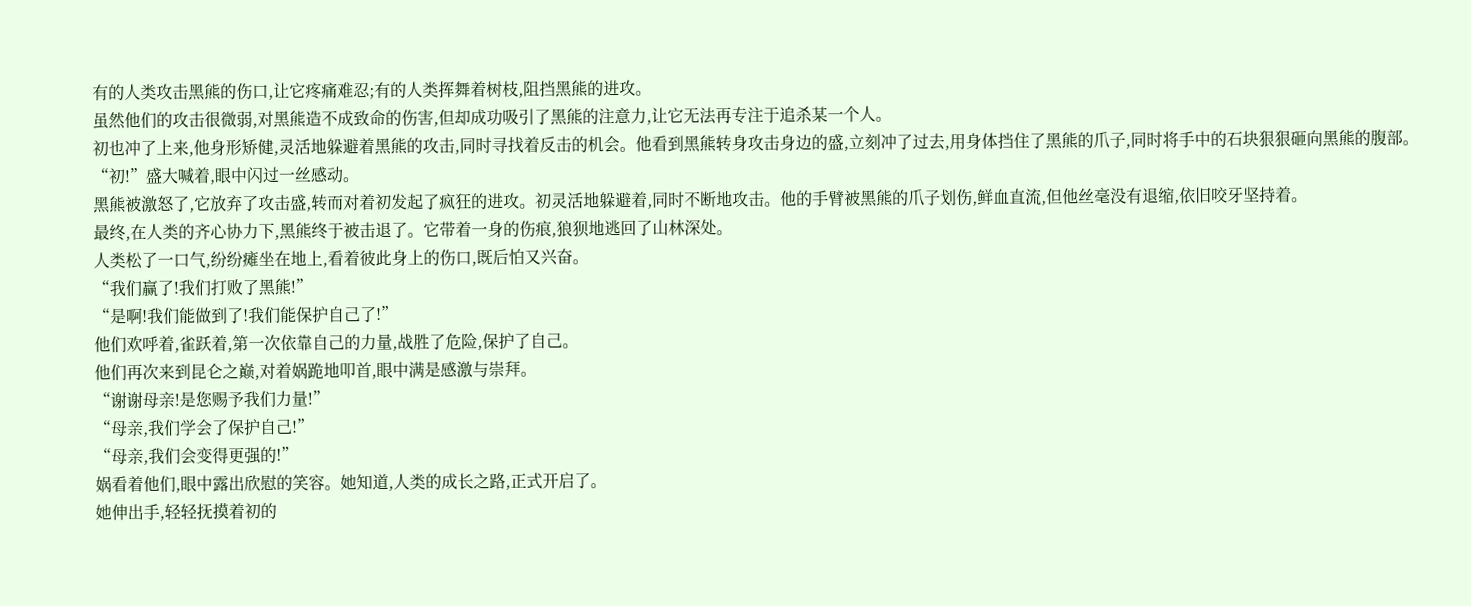有的人类攻击黑熊的伤口,让它疼痛难忍;有的人类挥舞着树枝,阻挡黑熊的进攻。
虽然他们的攻击很微弱,对黑熊造不成致命的伤害,但却成功吸引了黑熊的注意力,让它无法再专注于追杀某一个人。
初也冲了上来,他身形矫健,灵活地躲避着黑熊的攻击,同时寻找着反击的机会。他看到黑熊转身攻击身边的盛,立刻冲了过去,用身体挡住了黑熊的爪子,同时将手中的石块狠狠砸向黑熊的腹部。
“初!”盛大喊着,眼中闪过一丝感动。
黑熊被激怒了,它放弃了攻击盛,转而对着初发起了疯狂的进攻。初灵活地躲避着,同时不断地攻击。他的手臂被黑熊的爪子划伤,鲜血直流,但他丝毫没有退缩,依旧咬牙坚持着。
最终,在人类的齐心协力下,黑熊终于被击退了。它带着一身的伤痕,狼狈地逃回了山林深处。
人类松了一口气,纷纷瘫坐在地上,看着彼此身上的伤口,既后怕又兴奋。
“我们赢了!我们打败了黑熊!”
“是啊!我们能做到了!我们能保护自己了!”
他们欢呼着,雀跃着,第一次依靠自己的力量,战胜了危险,保护了自己。
他们再次来到昆仑之巅,对着娲跪地叩首,眼中满是感激与崇拜。
“谢谢母亲!是您赐予我们力量!”
“母亲,我们学会了保护自己!”
“母亲,我们会变得更强的!”
娲看着他们,眼中露出欣慰的笑容。她知道,人类的成长之路,正式开启了。
她伸出手,轻轻抚摸着初的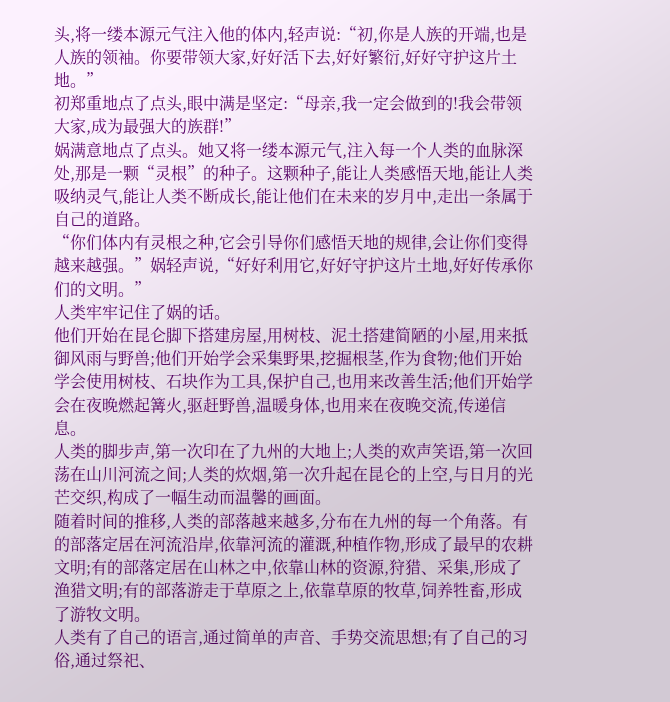头,将一缕本源元气注入他的体内,轻声说:“初,你是人族的开端,也是人族的领袖。你要带领大家,好好活下去,好好繁衍,好好守护这片土地。”
初郑重地点了点头,眼中满是坚定:“母亲,我一定会做到的!我会带领大家,成为最强大的族群!”
娲满意地点了点头。她又将一缕本源元气,注入每一个人类的血脉深处,那是一颗“灵根”的种子。这颗种子,能让人类感悟天地,能让人类吸纳灵气,能让人类不断成长,能让他们在未来的岁月中,走出一条属于自己的道路。
“你们体内有灵根之种,它会引导你们感悟天地的规律,会让你们变得越来越强。”娲轻声说,“好好利用它,好好守护这片土地,好好传承你们的文明。”
人类牢牢记住了娲的话。
他们开始在昆仑脚下搭建房屋,用树枝、泥土搭建简陋的小屋,用来抵御风雨与野兽;他们开始学会采集野果,挖掘根茎,作为食物;他们开始学会使用树枝、石块作为工具,保护自己,也用来改善生活;他们开始学会在夜晚燃起篝火,驱赶野兽,温暖身体,也用来在夜晚交流,传递信息。
人类的脚步声,第一次印在了九州的大地上;人类的欢声笑语,第一次回荡在山川河流之间;人类的炊烟,第一次升起在昆仑的上空,与日月的光芒交织,构成了一幅生动而温馨的画面。
随着时间的推移,人类的部落越来越多,分布在九州的每一个角落。有的部落定居在河流沿岸,依靠河流的灌溉,种植作物,形成了最早的农耕文明;有的部落定居在山林之中,依靠山林的资源,狩猎、采集,形成了渔猎文明;有的部落游走于草原之上,依靠草原的牧草,饲养牲畜,形成了游牧文明。
人类有了自己的语言,通过简单的声音、手势交流思想;有了自己的习俗,通过祭祀、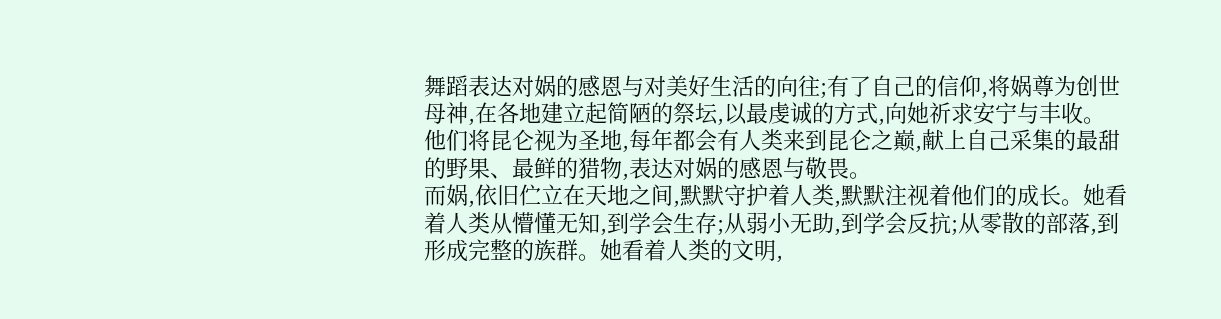舞蹈表达对娲的感恩与对美好生活的向往;有了自己的信仰,将娲尊为创世母神,在各地建立起简陋的祭坛,以最虔诚的方式,向她祈求安宁与丰收。
他们将昆仑视为圣地,每年都会有人类来到昆仑之巅,献上自己采集的最甜的野果、最鲜的猎物,表达对娲的感恩与敬畏。
而娲,依旧伫立在天地之间,默默守护着人类,默默注视着他们的成长。她看着人类从懵懂无知,到学会生存;从弱小无助,到学会反抗;从零散的部落,到形成完整的族群。她看着人类的文明,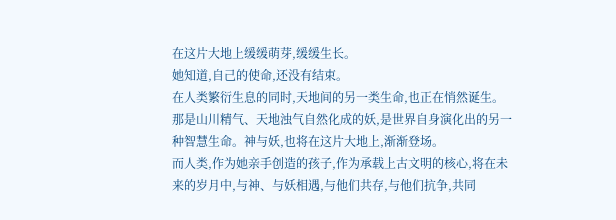在这片大地上缓缓萌芽,缓缓生长。
她知道,自己的使命,还没有结束。
在人类繁衍生息的同时,天地间的另一类生命,也正在悄然诞生。那是山川精气、天地浊气自然化成的妖,是世界自身演化出的另一种智慧生命。神与妖,也将在这片大地上,渐渐登场。
而人类,作为她亲手创造的孩子,作为承载上古文明的核心,将在未来的岁月中,与神、与妖相遇,与他们共存,与他们抗争,共同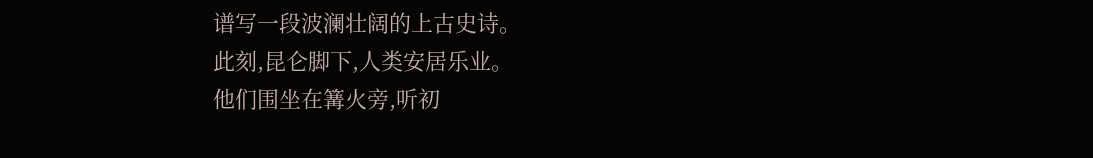谱写一段波澜壮阔的上古史诗。
此刻,昆仑脚下,人类安居乐业。
他们围坐在篝火旁,听初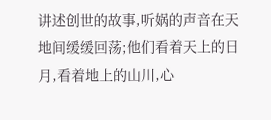讲述创世的故事,听娲的声音在天地间缓缓回荡;他们看着天上的日月,看着地上的山川,心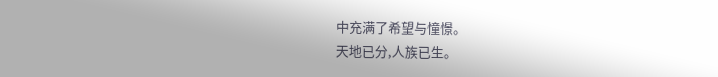中充满了希望与憧憬。
天地已分,人族已生。